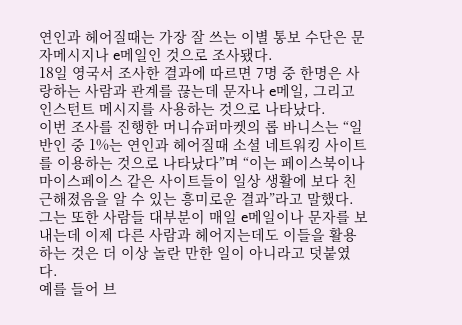연인과 헤어질때는 가장 잘 쓰는 이별 통보 수단은 문자메시지나 e메일인 것으로 조사됐다.
18일 영국서 조사한 결과에 따르면 7명 중 한명은 사랑하는 사람과 관계를 끊는데 문자나 e메일, 그리고 인스턴트 메시지를 사용하는 것으로 나타났다.
이번 조사를 진행한 머니슈퍼마켓의 롭 바니스는 “일반인 중 1%는 연인과 헤어질때 소셜 네트워킹 사이트를 이용하는 것으로 나타났다”며 “이는 페이스북이나 마이스페이스 같은 사이트들이 일상 생활에 보다 친근해졌음을 알 수 있는 흥미로운 결과”라고 말했다.
그는 또한 사람들 대부분이 매일 e메일이나 문자를 보내는데 이제 다른 사람과 헤어지는데도 이들을 활용하는 것은 더 이상 놀란 만한 일이 아니라고 덧붙였다.
예를 들어 브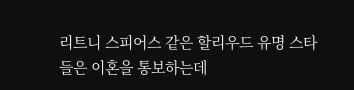리트니 스피어스 같은 할리우드 유명 스타들은 이혼을 통보하는데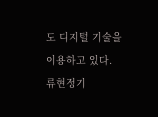도 디지털 기술을 이용하고 있다.
류현정기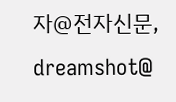자@전자신문, dreamshot@